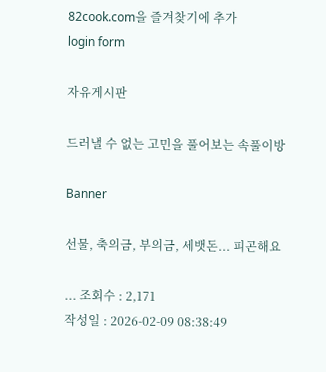82cook.com을 즐겨찾기에 추가
login form

자유게시판

드러낼 수 없는 고민을 풀어보는 속풀이방

Banner

선물, 축의금, 부의금, 세뱃돈... 피곤해요

... 조회수 : 2,171
작성일 : 2026-02-09 08:38:49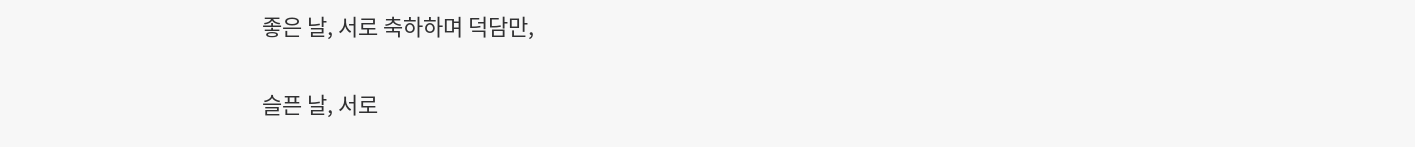좋은 날, 서로 축하하며 덕담만,

슬픈 날, 서로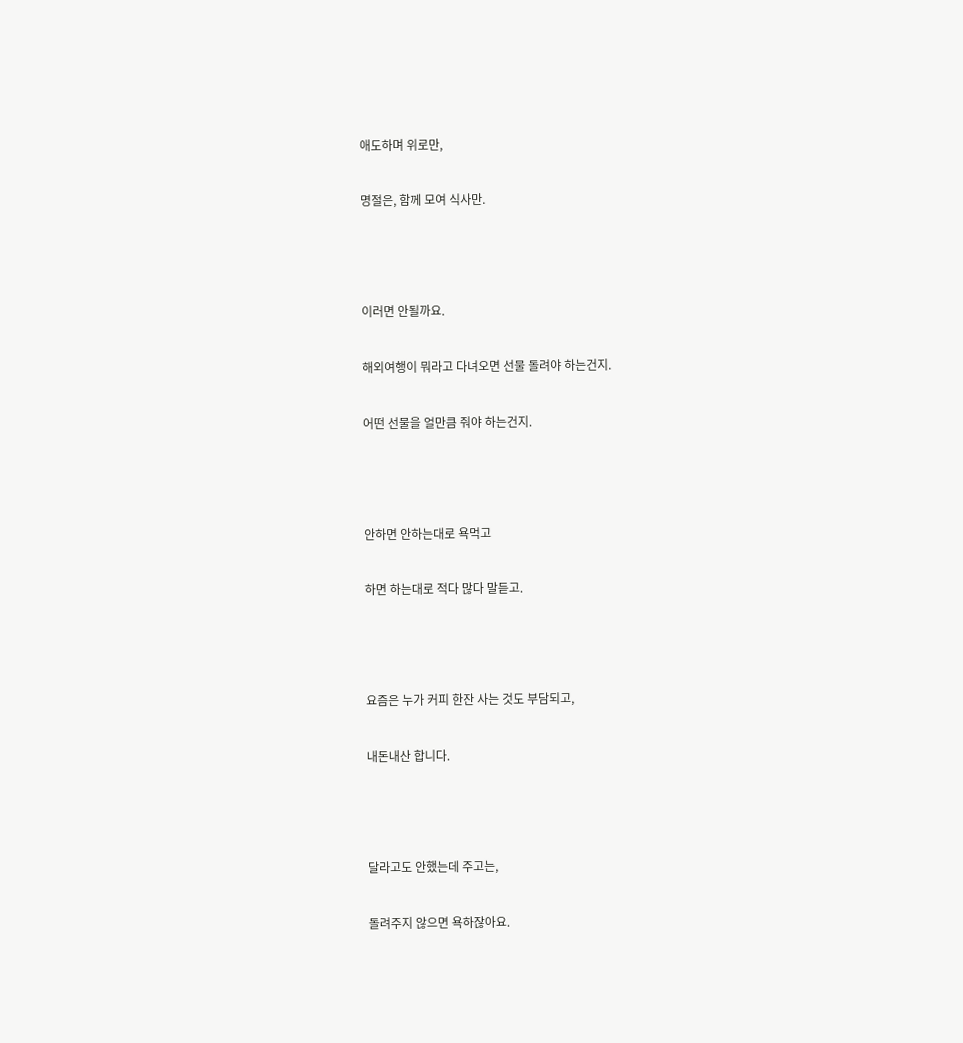애도하며 위로만,

명절은, 함께 모여 식사만.



이러면 안될까요.

해외여행이 뭐라고 다녀오면 선물 돌려야 하는건지.

어떤 선물을 얼만큼 줘야 하는건지.



안하면 안하는대로 욕먹고

하면 하는대로 적다 많다 말듣고.



요즘은 누가 커피 한잔 사는 것도 부담되고,

내돈내산 합니다.



달라고도 안했는데 주고는,

돌려주지 않으면 욕하잖아요.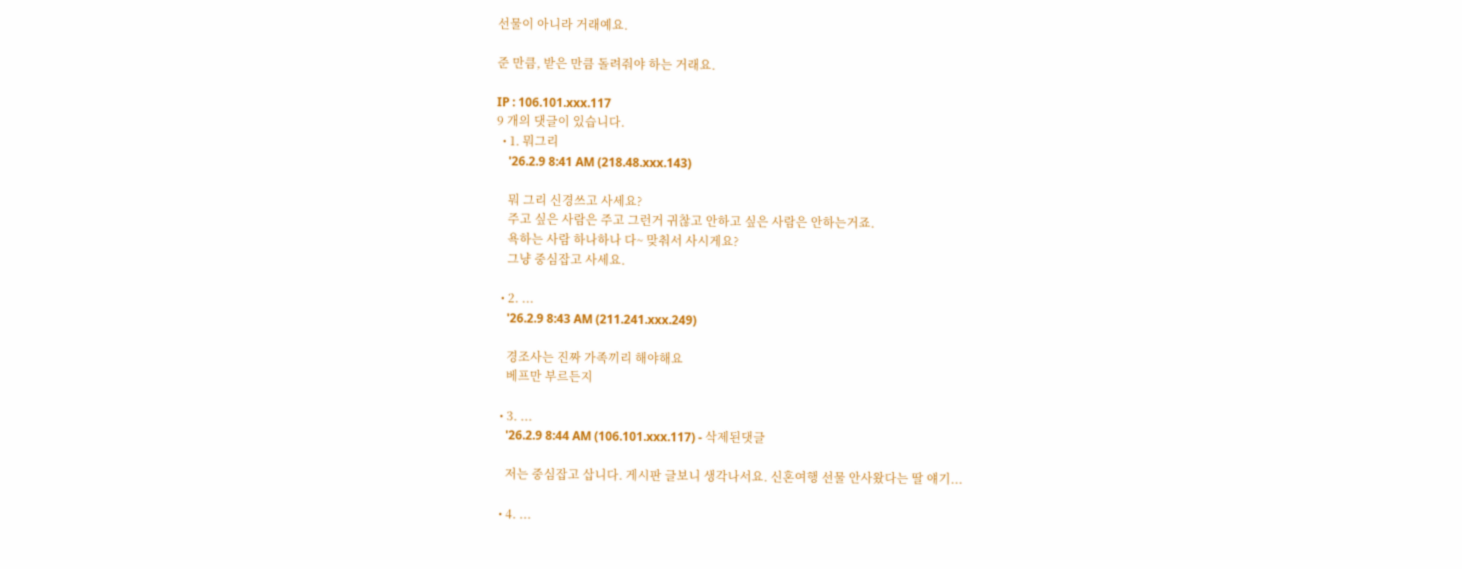선물이 아니라 거래예요.

준 만큼, 받은 만큼 돌려줘야 하는 거래요.

IP : 106.101.xxx.117
9 개의 댓글이 있습니다.
  • 1. 뭐그리
    '26.2.9 8:41 AM (218.48.xxx.143)

    뭐 그리 신경쓰고 사세요?
    주고 싶은 사람은 주고 그런거 귀찮고 안하고 싶은 사람은 안하는거죠.
    욕하는 사람 하나하나 다~ 맞춰서 사시게요?
    그냥 중심잡고 사세요.

  • 2. ...
    '26.2.9 8:43 AM (211.241.xxx.249)

    경조사는 진짜 가족끼리 해야해요
    베프만 부르든지

  • 3. ...
    '26.2.9 8:44 AM (106.101.xxx.117) - 삭제된댓글

    저는 중심잡고 삽니다. 게시판 글보니 생각나서요. 신혼여행 선물 안사왔다는 딸 얘기...

  • 4. ...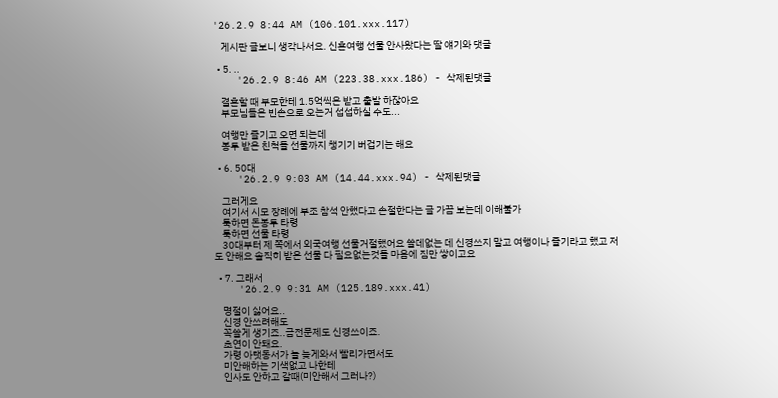'26.2.9 8:44 AM (106.101.xxx.117)

    게시판 글보니 생각나서요. 신혼여행 선물 안사왔다는 딸 얘기와 댓글

  • 5. ..
    '26.2.9 8:46 AM (223.38.xxx.186) - 삭제된댓글

    결혼할 때 부모한테 1.5억씩은 받고 출발 하잖아요
    부모님들은 빈손으로 오는거 섭섭하실 수도...

    여행만 즐기고 오면 되는데
    봉투 받은 친척들 선물까지 챙기기 버겁기는 해요

  • 6. 50대
    '26.2.9 9:03 AM (14.44.xxx.94) - 삭제된댓글

    그러게요
    여기서 시모 장례에 부조 참석 안했다고 손절한다는 글 가끔 보는데 이해불가
    툭하면 돈봉투 타령
    툭하면 선물 타령
    30대부터 제 쪽에서 외국여행 선물거절했어요 쓸데없는 데 신경쓰지 말고 여행이나 즐기라고 했고 저도 안해요 솔직히 받은 선물 다 필요없는것들 마음에 짐만 쌓이고요

  • 7. 그래서
    '26.2.9 9:31 AM (125.189.xxx.41)

    명절이 싫어요..
    신경 안쓰려해도
    꼭쓸게 생기죠..금전문제도 신경쓰이죠.
    초연이 안돼요.
    가령 아랫동서가 늘 늦게와서 빨리가면서도
    미안해하는 기색없고 나한테
    인사도 안하고 갈때(미안해서 그러나?)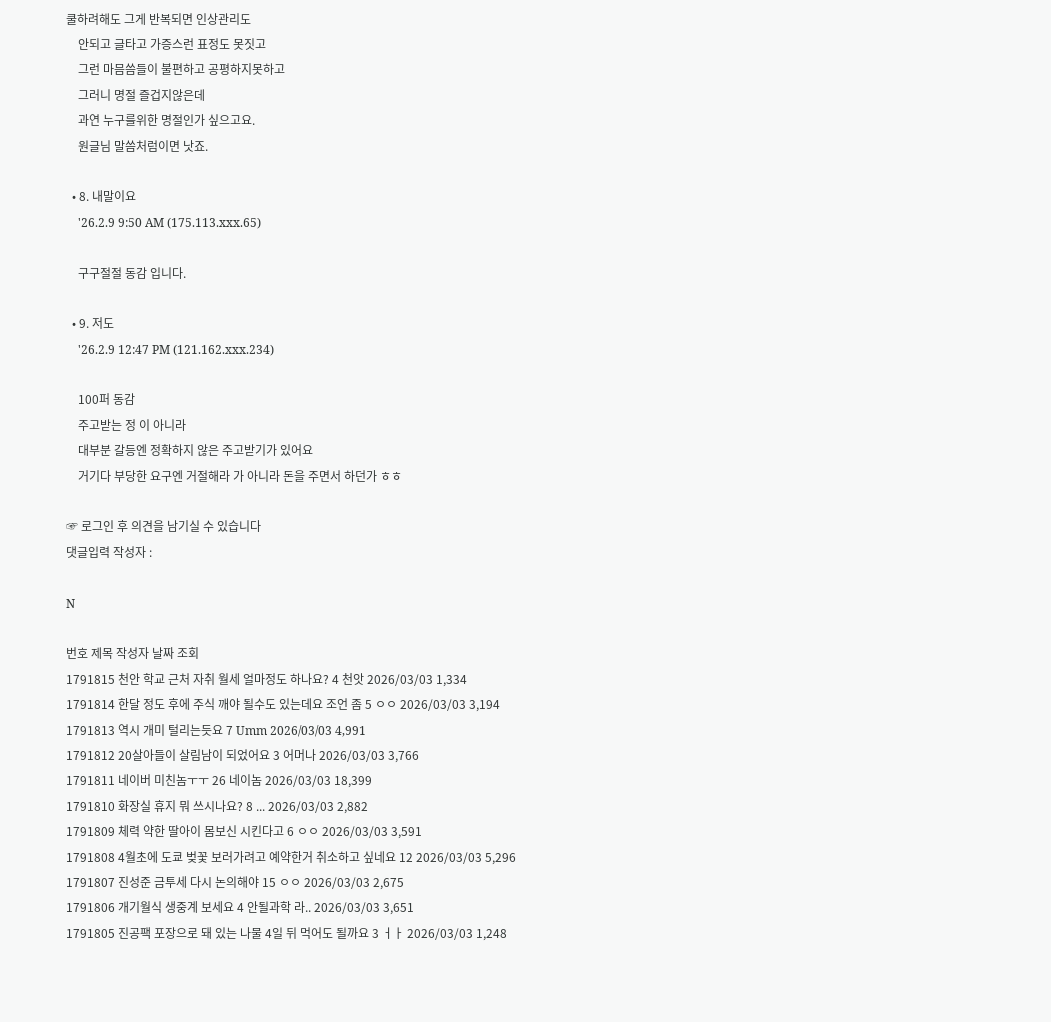쿨하려해도 그게 반복되면 인상관리도
    안되고 글타고 가증스런 표정도 못짓고
    그런 마믐씀들이 불편하고 공평하지못하고
    그러니 명절 즐겁지않은데
    과연 누구를위한 명절인가 싶으고요.
    원글님 말씀처럼이면 낫죠.

  • 8. 내말이요
    '26.2.9 9:50 AM (175.113.xxx.65)

    구구절절 동감 입니다.

  • 9. 저도
    '26.2.9 12:47 PM (121.162.xxx.234)

    100퍼 동감
    주고받는 정 이 아니라
    대부분 갈등엔 정확하지 않은 주고받기가 있어요
    거기다 부당한 요구엔 거절해라 가 아니라 돈을 주면서 하던가 ㅎㅎ

☞ 로그인 후 의견을 남기실 수 있습니다
댓글입력 작성자 :

N

번호 제목 작성자 날짜 조회
1791815 천안 학교 근처 자취 월세 얼마정도 하나요? 4 천앗 2026/03/03 1,334
1791814 한달 정도 후에 주식 깨야 될수도 있는데요 조언 좀 5 ㅇㅇ 2026/03/03 3,194
1791813 역시 개미 털리는듯요 7 Umm 2026/03/03 4,991
1791812 20살아들이 살림남이 되었어요 3 어머나 2026/03/03 3,766
1791811 네이버 미친놈ㅜㅜ 26 네이놈 2026/03/03 18,399
1791810 화장실 휴지 뭐 쓰시나요? 8 ... 2026/03/03 2,882
1791809 체력 약한 딸아이 몸보신 시킨다고 6 ㅇㅇ 2026/03/03 3,591
1791808 4월초에 도쿄 벚꽃 보러가려고 예약한거 취소하고 싶네요 12 2026/03/03 5,296
1791807 진성준 금투세 다시 논의해야 15 ㅇㅇ 2026/03/03 2,675
1791806 개기월식 생중계 보세요 4 안될과학 라.. 2026/03/03 3,651
1791805 진공팩 포장으로 돼 있는 나물 4일 뒤 먹어도 될까요 3 ㅓㅏ 2026/03/03 1,248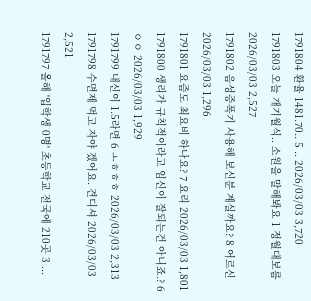1791804 환율 1481.70.. 5 .. 2026/03/03 3,720
1791803 오늘 개기월식.. 소원을 말해봐요 1 정월대보름 2026/03/03 2,527
1791802 음성증폭기 사용해 보신분 계실까요? 8 어르신 2026/03/03 1,296
1791801 요즘도 최요비 하나요? 7 요리 2026/03/03 1,801
1791800 생리가 규칙적이라고 임신이 잘되는건 아니죠.? 6 ㅇㅇ 2026/03/03 1,929
1791799 내신이 1.5라면 6 ㅗㅎㅎㅎ 2026/03/03 2,313
1791798 수면제 먹고 자야 겠어요. 견디셔 2026/03/03 2,521
1791797 올해 '입학생 0명' 초등학교 전국에 210곳 3 ...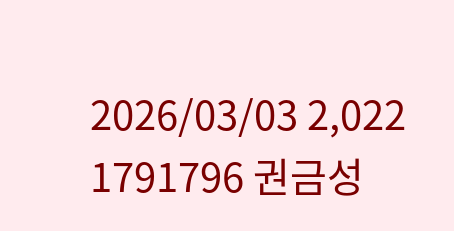2026/03/03 2,022
1791796 권금성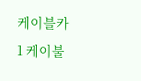케이블카 1 케이불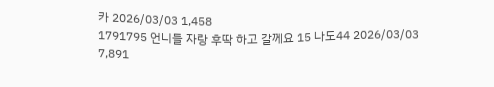카 2026/03/03 1,458
1791795 언니들 자랑 후딱 하고 갈께요 15 나도44 2026/03/03 7,891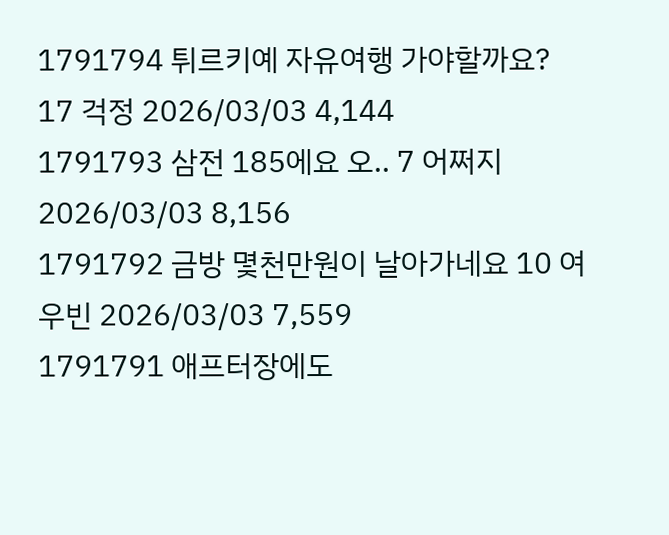1791794 튀르키예 자유여행 가야할까요? 17 걱정 2026/03/03 4,144
1791793 삼전 185에요 오.. 7 어쩌지 2026/03/03 8,156
1791792 금방 몇천만원이 날아가네요 10 여우빈 2026/03/03 7,559
1791791 애프터장에도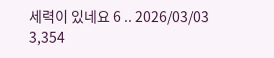세력이 있네요 6 .. 2026/03/03 3,354